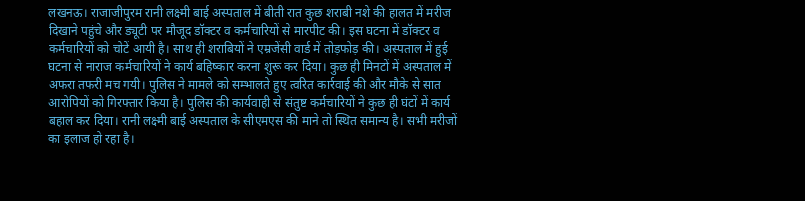लखनऊ। राजाजीपुरम रानी लक्ष्मी बाई अस्पताल में बीती रात कुछ शराबी नशे की हालत में मरीज दिखाने पहुंचे और ड्यूटी पर मौजूद डॉक्टर व कर्मचारियों से मारपीट की। इस घटना में डॉक्टर व कर्मचारियों को चोटें आयी है। साथ ही शराबियों ने एम्रजेंसी वार्ड में तोड़फोड़ की। अस्पताल में हुई घटना से नाराज कर्मचारियों ने कार्य बहिष्कार करना शुरू कर दिया। कुछ ही मिनटों में अस्पताल में अफरा तफरी मच गयी। पुलिस ने मामले को सम्भालते हुए त्वरित कार्रवाई की और मौके से सात आरोपियों को गिरफ्तार किया है। पुलिस की कार्यवाही से संतुष्ट कर्मचारियों ने कुछ ही घंटों में कार्य बहाल कर दिया। रानी लक्ष्मी बाई अस्पताल के सीएमएस की माने तो स्थित समान्य है। सभी मरीजों का इलाज हो रहा है।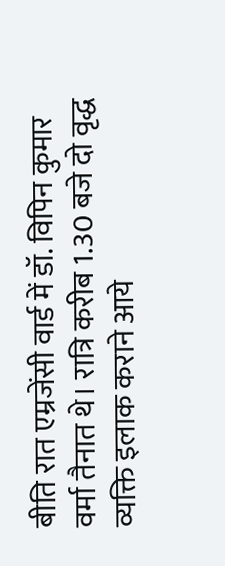बीति रात एम्रजेंसी वार्ड में डॉ. विपिन कुमार वर्मा तैनात थे। रात्रि करीब 1.30 बजे दो वृद्ध व्यक्ति इलाक कराने आये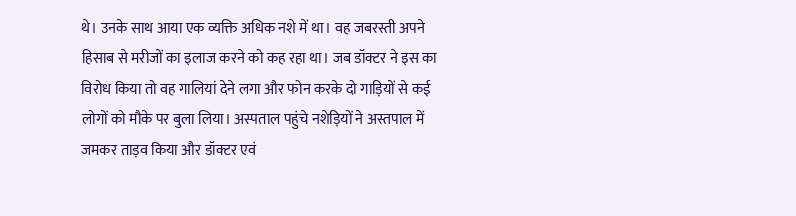थे। उनके साथ आया एक व्यक्ति अधिक नशे में था। वह जबरस्ती अपने हिसाब से मरीजों का इलाज करने को कह रहा था। जब डॉक्टर ने इस का विरोध किया तो वह गालियां देने लगा और फोन करके दो गाड़ियों से कई लोगों को मौके पर बुला लिया। अस्पताल पहुंचे नशेड़ियों ने अस्तपाल में जमकर ताड़व किया और डॉक्टर एवं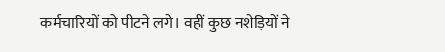कर्मचारियों को पीटने लगे। वहीं कुछ नशेड़ियों ने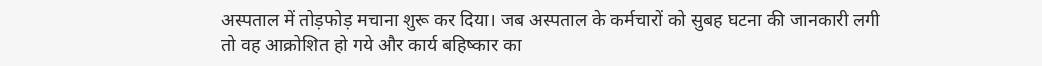अस्पताल में तोड़फोड़ मचाना शुरू कर दिया। जब अस्पताल के कर्मचारों को सुबह घटना की जानकारी लगी तो वह आक्रोशित हो गये और कार्य बहिष्कार का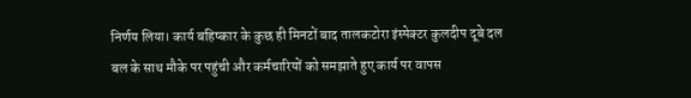निर्णय लिया। कार्य बहिष्कार के कुछ ही मिनटों बाद तालकटोरा इंस्पेक्टर कुलदीप दूबे दल बल के साथ मौके पर पहुंची और कर्मचारियों को समझाते हुए कार्य पर वापस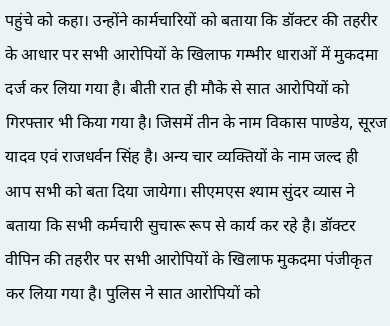पहुंचे को कहा। उन्होंने कार्मचारियों को बताया कि डॉक्टर की तहरीर के आधार पर सभी आरोपियों के खिलाफ गम्भीर धाराओं में मुकदमा दर्ज कर लिया गया है। बीती रात ही मौके से सात आरोपियों को गिरफ्तार भी किया गया है। जिसमें तीन के नाम विकास पाण्डेय, सूरज यादव एवं राजधर्वन सिंह है। अन्य चार व्यक्तियों के नाम जल्द ही आप सभी को बता दिया जायेगा। सीएमएस श्याम सुंदर व्यास ने बताया कि सभी कर्मचारी सुचारू रूप से कार्य कर रहे है। डॉक्टर वीपिन की तहरीर पर सभी आरोपियों के खिलाफ मुकदमा पंजीकृत कर लिया गया है। पुलिस ने सात आरोपियों को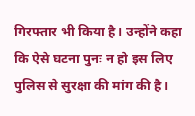गिरफ्तार भी किया है। उन्होंने कहा कि ऐसे घटना पुनः न हो इस लिए पुलिस से सुरक्षा की मांग की है।